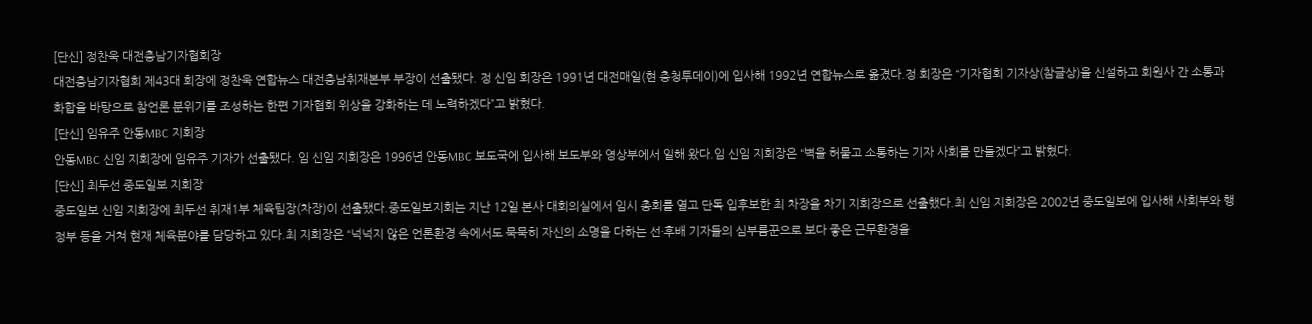[단신] 정찬욱 대전충남기자협회장
대전충남기자협회 제43대 회장에 정찬욱 연합뉴스 대전충남취재본부 부장이 선출됐다. 정 신임 회장은 1991년 대전매일(현 충청투데이)에 입사해 1992년 연합뉴스로 옮겼다.정 회장은 “기자협회 기자상(참글상)을 신설하고 회원사 간 소통과 화합을 바탕으로 참언론 분위기를 조성하는 한편 기자협회 위상을 강화하는 데 노력하겠다”고 밝혔다.
[단신] 임유주 안동MBC 지회장
안동MBC 신임 지회장에 임유주 기자가 선출됐다. 임 신임 지회장은 1996년 안동MBC 보도국에 입사해 보도부와 영상부에서 일해 왔다.임 신임 지회장은 “벽을 허물고 소통하는 기자 사회를 만들겠다”고 밝혔다.
[단신] 최두선 중도일보 지회장
중도일보 신임 지회장에 최두선 취재1부 체육팀장(차장)이 선출됐다.중도일보지회는 지난 12일 본사 대회의실에서 임시 총회를 열고 단독 입후보한 최 차장을 차기 지회장으로 선출했다.최 신임 지회장은 2002년 중도일보에 입사해 사회부와 행정부 등을 거쳐 현재 체육분야를 담당하고 있다.최 지회장은 “넉넉지 않은 언론환경 속에서도 묵묵히 자신의 소명을 다하는 선·후배 기자들의 심부름꾼으로 보다 좋은 근무환경을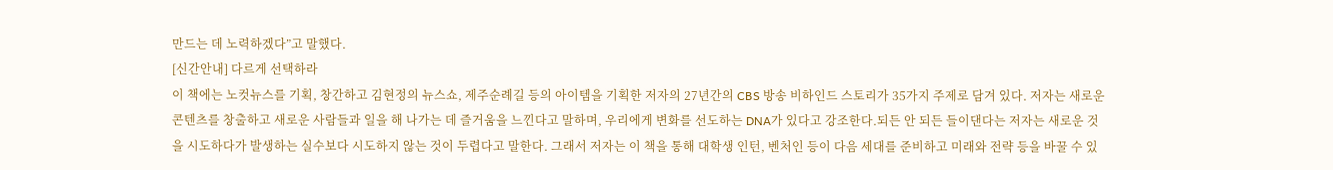만드는 데 노력하겠다”고 말했다.
[신간안내] 다르게 선택하라
이 책에는 노컷뉴스를 기획, 창간하고 김현정의 뉴스쇼, 제주순례길 등의 아이템을 기획한 저자의 27년간의 CBS 방송 비하인드 스토리가 35가지 주제로 담겨 있다. 저자는 새로운 콘텐츠를 창출하고 새로운 사람들과 일을 해 나가는 데 즐거움을 느낀다고 말하며, 우리에게 변화를 선도하는 DNA가 있다고 강조한다.되든 안 되든 들이댄다는 저자는 새로운 것을 시도하다가 발생하는 실수보다 시도하지 않는 것이 두렵다고 말한다. 그래서 저자는 이 책을 통해 대학생 인턴, 벤처인 등이 다음 세대를 준비하고 미래와 전략 등을 바꿀 수 있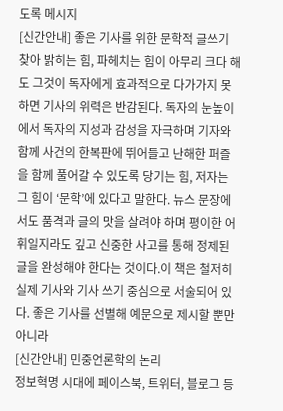도록 메시지
[신간안내] 좋은 기사를 위한 문학적 글쓰기
찾아 밝히는 힘, 파헤치는 힘이 아무리 크다 해도 그것이 독자에게 효과적으로 다가가지 못하면 기사의 위력은 반감된다. 독자의 눈높이에서 독자의 지성과 감성을 자극하며 기자와 함께 사건의 한복판에 뛰어들고 난해한 퍼즐을 함께 풀어갈 수 있도록 당기는 힘, 저자는 그 힘이 ‘문학’에 있다고 말한다. 뉴스 문장에서도 품격과 글의 맛을 살려야 하며 평이한 어휘일지라도 깊고 신중한 사고를 통해 정제된 글을 완성해야 한다는 것이다.이 책은 철저히 실제 기사와 기사 쓰기 중심으로 서술되어 있다. 좋은 기사를 선별해 예문으로 제시할 뿐만 아니라
[신간안내] 민중언론학의 논리
정보혁명 시대에 페이스북, 트위터, 블로그 등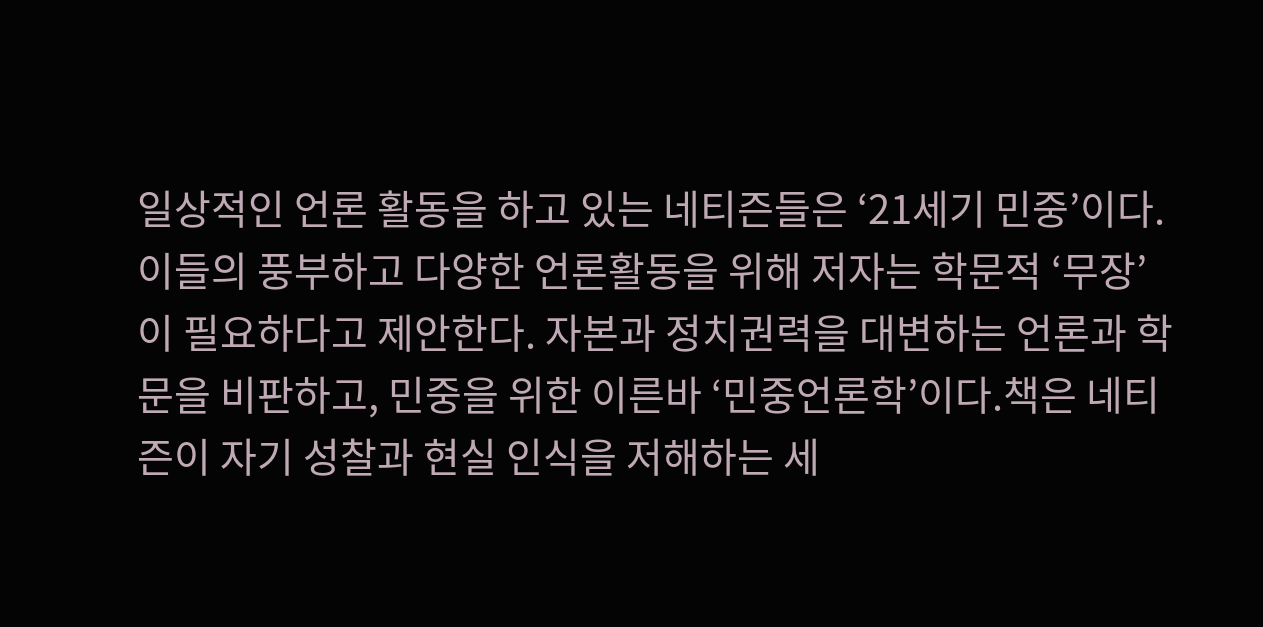일상적인 언론 활동을 하고 있는 네티즌들은 ‘21세기 민중’이다. 이들의 풍부하고 다양한 언론활동을 위해 저자는 학문적 ‘무장’이 필요하다고 제안한다. 자본과 정치권력을 대변하는 언론과 학문을 비판하고, 민중을 위한 이른바 ‘민중언론학’이다.책은 네티즌이 자기 성찰과 현실 인식을 저해하는 세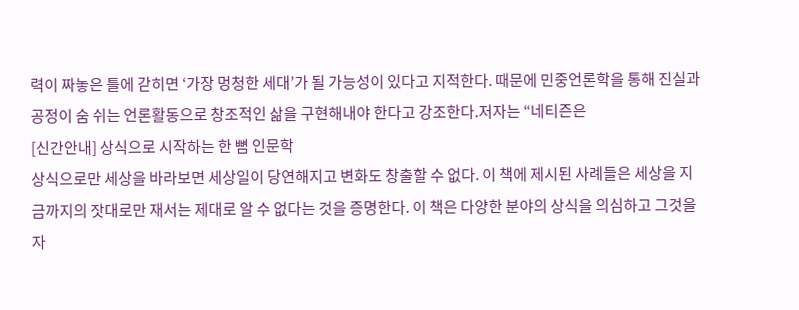력이 짜놓은 틀에 갇히면 ‘가장 멍청한 세대’가 될 가능성이 있다고 지적한다. 때문에 민중언론학을 통해 진실과 공정이 숨 쉬는 언론활동으로 창조적인 삶을 구현해내야 한다고 강조한다.저자는 “네티즌은
[신간안내] 상식으로 시작하는 한 뼘 인문학
상식으로만 세상을 바라보면 세상일이 당연해지고 변화도 창출할 수 없다. 이 책에 제시된 사례들은 세상을 지금까지의 잣대로만 재서는 제대로 알 수 없다는 것을 증명한다. 이 책은 다양한 분야의 상식을 의심하고 그것을 자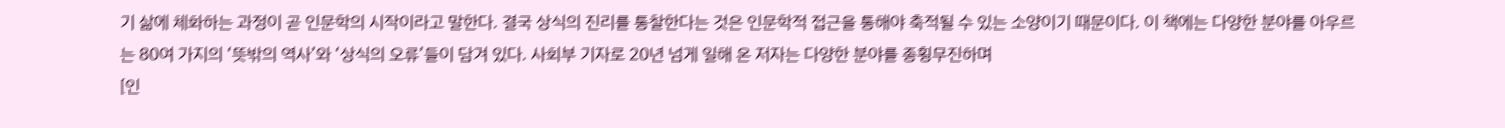기 삶에 체화하는 과정이 곧 인문학의 시작이라고 말한다. 결국 상식의 진리를 통찰한다는 것은 인문학적 접근을 통해야 축적될 수 있는 소양이기 때문이다. 이 책에는 다양한 분야를 아우르는 80여 가지의 ‘뜻밖의 역사’와 ‘상식의 오류’들이 담겨 있다. 사회부 기자로 20년 넘게 일해 온 저자는 다양한 분야를 종횡무진하며
[인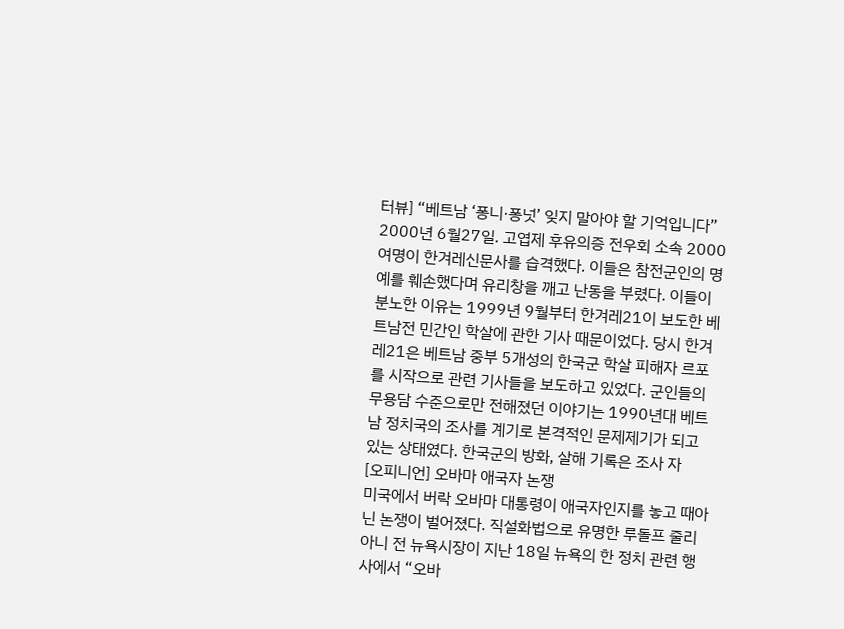터뷰] “베트남 ‘퐁니·퐁넛’ 잊지 말아야 할 기억입니다”
2000년 6월27일. 고엽제 후유의증 전우회 소속 2000여명이 한겨레신문사를 습격했다. 이들은 참전군인의 명예를 훼손했다며 유리창을 깨고 난동을 부렸다. 이들이 분노한 이유는 1999년 9월부터 한겨레21이 보도한 베트남전 민간인 학살에 관한 기사 때문이었다. 당시 한겨레21은 베트남 중부 5개성의 한국군 학살 피해자 르포를 시작으로 관련 기사들을 보도하고 있었다. 군인들의 무용담 수준으로만 전해졌던 이야기는 1990년대 베트남 정치국의 조사를 계기로 본격적인 문제제기가 되고 있는 상태였다. 한국군의 방화, 살해 기록은 조사 자
[오피니언] 오바마 애국자 논쟁
미국에서 버락 오바마 대통령이 애국자인지를 놓고 때아닌 논쟁이 벌어졌다. 직설화법으로 유명한 루돌프 줄리아니 전 뉴욕시장이 지난 18일 뉴욕의 한 정치 관련 행사에서 “오바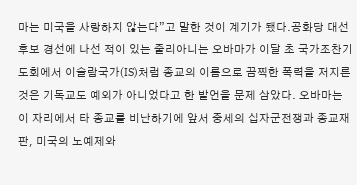마는 미국을 사랑하지 않는다”고 말한 것이 계기가 됐다.공화당 대선후보 경선에 나선 적이 있는 줄리아니는 오바마가 이달 초 국가조찬기도회에서 이슬람국가(IS)처럼 종교의 이름으로 끔찍한 폭력을 저지른 것은 기독교도 예외가 아니었다고 한 발언을 문제 삼았다. 오바마는 이 자리에서 타 종교를 비난하기에 앞서 중세의 십자군전쟁과 종교재판, 미국의 노예제와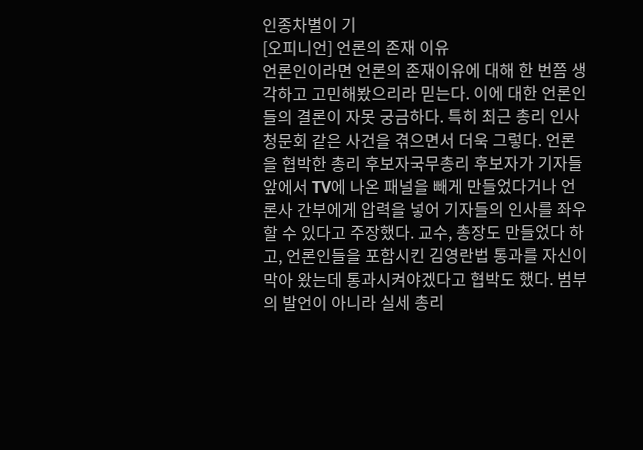인종차별이 기
[오피니언] 언론의 존재 이유
언론인이라면 언론의 존재이유에 대해 한 번쯤 생각하고 고민해봤으리라 믿는다. 이에 대한 언론인들의 결론이 자못 궁금하다. 특히 최근 총리 인사청문회 같은 사건을 겪으면서 더욱 그렇다. 언론을 협박한 총리 후보자국무총리 후보자가 기자들 앞에서 TV에 나온 패널을 빼게 만들었다거나 언론사 간부에게 압력을 넣어 기자들의 인사를 좌우할 수 있다고 주장했다. 교수, 총장도 만들었다 하고, 언론인들을 포함시킨 김영란법 통과를 자신이 막아 왔는데 통과시켜야겠다고 협박도 했다. 범부의 발언이 아니라 실세 총리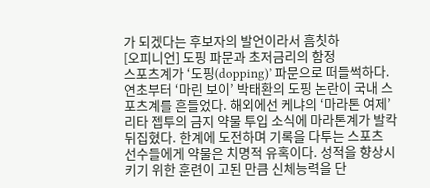가 되겠다는 후보자의 발언이라서 흠칫하
[오피니언] 도핑 파문과 초저금리의 함정
스포츠계가 ‘도핑(dopping)’ 파문으로 떠들썩하다. 연초부터 ‘마린 보이’ 박태환의 도핑 논란이 국내 스포츠계를 흔들었다. 해외에선 케냐의 ‘마라톤 여제’ 리타 젭투의 금지 약물 투입 소식에 마라톤계가 발칵 뒤집혔다. 한계에 도전하며 기록을 다투는 스포츠 선수들에게 약물은 치명적 유혹이다. 성적을 향상시키기 위한 훈련이 고된 만큼 신체능력을 단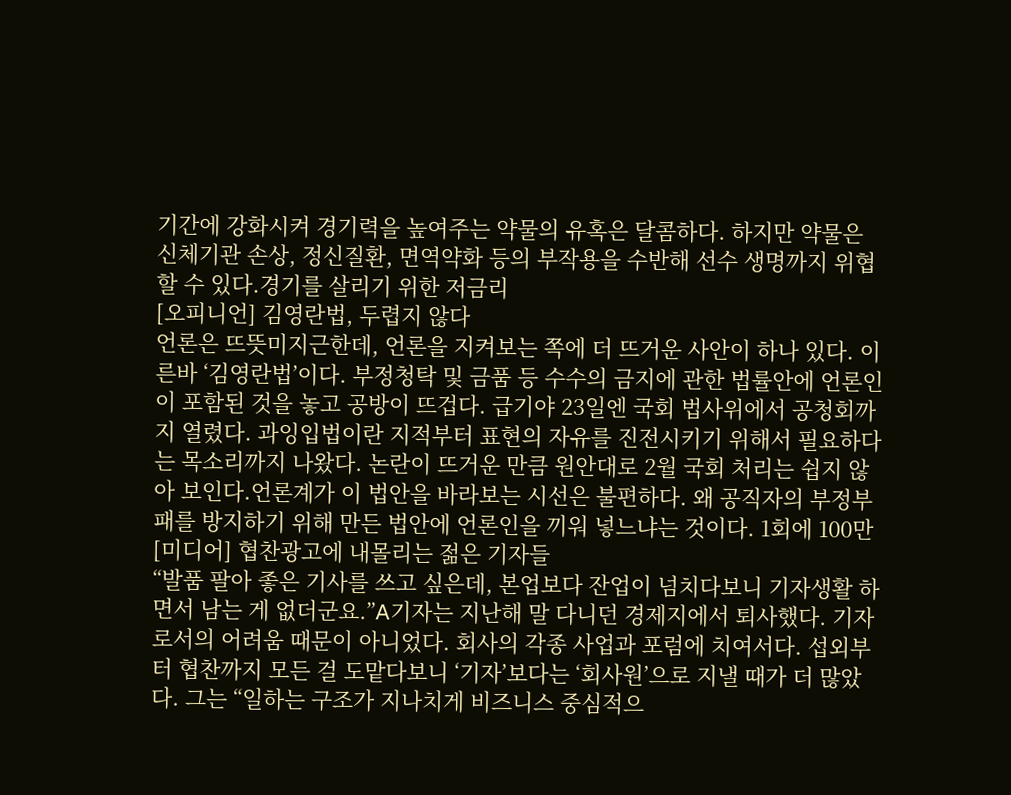기간에 강화시켜 경기력을 높여주는 약물의 유혹은 달콤하다. 하지만 약물은 신체기관 손상, 정신질환, 면역약화 등의 부작용을 수반해 선수 생명까지 위협할 수 있다.경기를 살리기 위한 저금리
[오피니언] 김영란법, 두렵지 않다
언론은 뜨뜻미지근한데, 언론을 지켜보는 쪽에 더 뜨거운 사안이 하나 있다. 이른바 ‘김영란법’이다. 부정청탁 및 금품 등 수수의 금지에 관한 법률안에 언론인이 포함된 것을 놓고 공방이 뜨겁다. 급기야 23일엔 국회 법사위에서 공청회까지 열렸다. 과잉입법이란 지적부터 표현의 자유를 진전시키기 위해서 필요하다는 목소리까지 나왔다. 논란이 뜨거운 만큼 원안대로 2월 국회 처리는 쉽지 않아 보인다.언론계가 이 법안을 바라보는 시선은 불편하다. 왜 공직자의 부정부패를 방지하기 위해 만든 법안에 언론인을 끼워 넣느냐는 것이다. 1회에 100만
[미디어] 협찬광고에 내몰리는 젊은 기자들
“발품 팔아 좋은 기사를 쓰고 싶은데, 본업보다 잔업이 넘치다보니 기자생활 하면서 남는 게 없더군요.”A기자는 지난해 말 다니던 경제지에서 퇴사했다. 기자로서의 어려움 때문이 아니었다. 회사의 각종 사업과 포럼에 치여서다. 섭외부터 협찬까지 모든 걸 도맡다보니 ‘기자’보다는 ‘회사원’으로 지낼 때가 더 많았다. 그는 “일하는 구조가 지나치게 비즈니스 중심적으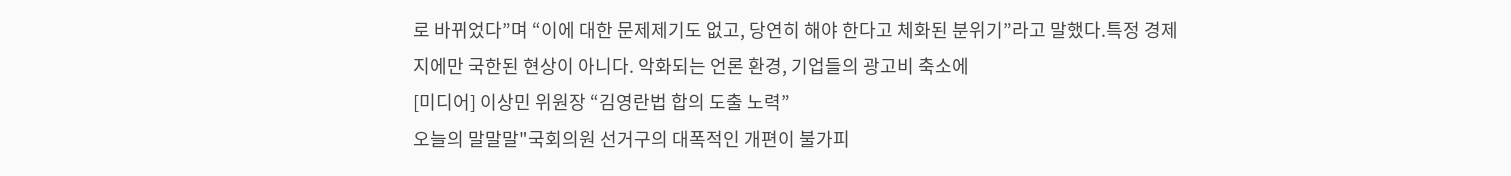로 바뀌었다”며 “이에 대한 문제제기도 없고, 당연히 해야 한다고 체화된 분위기”라고 말했다.특정 경제지에만 국한된 현상이 아니다. 악화되는 언론 환경, 기업들의 광고비 축소에
[미디어] 이상민 위원장 “김영란법 합의 도출 노력”
오늘의 말말말"국회의원 선거구의 대폭적인 개편이 불가피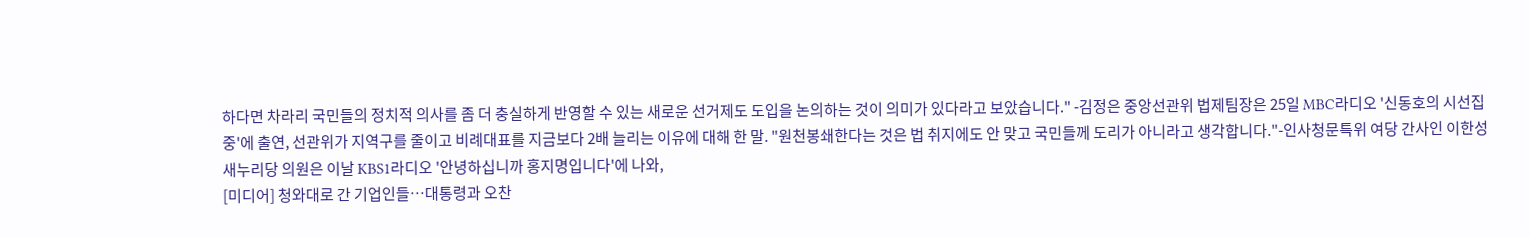하다면 차라리 국민들의 정치적 의사를 좀 더 충실하게 반영할 수 있는 새로운 선거제도 도입을 논의하는 것이 의미가 있다라고 보았습니다." -김정은 중앙선관위 법제팀장은 25일 MBC라디오 '신동호의 시선집중'에 출연, 선관위가 지역구를 줄이고 비례대표를 지금보다 2배 늘리는 이유에 대해 한 말. "원천봉쇄한다는 것은 법 취지에도 안 맞고 국민들께 도리가 아니라고 생각합니다."-인사청문특위 여당 간사인 이한성 새누리당 의원은 이날 KBS1라디오 '안녕하십니까 홍지명입니다'에 나와,
[미디어] 청와대로 간 기업인들…대통령과 오찬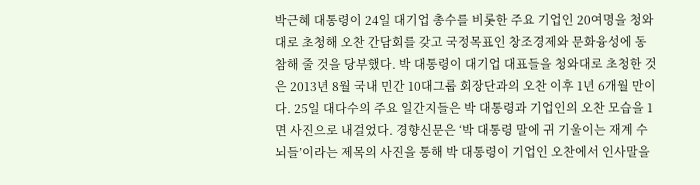박근혜 대통령이 24일 대기업 총수를 비롯한 주요 기업인 20여명을 청와대로 초청해 오찬 간담회를 갖고 국정목표인 창조경제와 문화융성에 동참해 줄 것을 당부했다. 박 대통령이 대기업 대표들을 청와대로 초청한 것은 2013년 8월 국내 민간 10대그룹 회장단과의 오찬 이후 1년 6개월 만이다. 25일 대다수의 주요 일간지들은 박 대통령과 기업인의 오찬 모습을 1면 사진으로 내걸었다. 경향신문은 ‘박 대통령 말에 귀 기울이는 재계 수뇌들’이라는 제목의 사진을 통해 박 대통령이 기업인 오찬에서 인사말을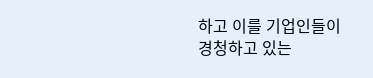하고 이를 기업인들이 경청하고 있는